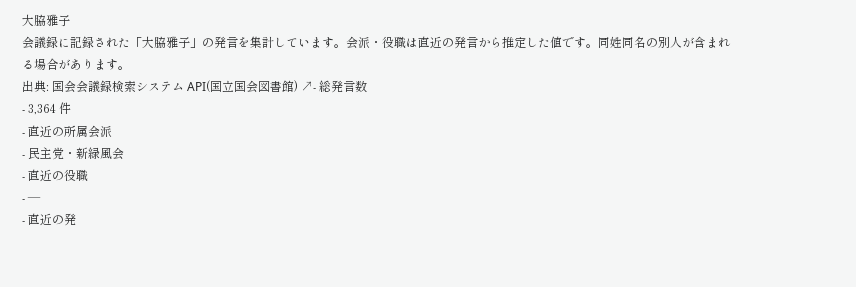大脇雅子
会議録に記録された「大脇雅子」の発言を集計しています。会派・役職は直近の発言から推定した値です。同姓同名の別人が含まれる場合があります。
出典: 国会会議録検索システム API(国立国会図書館) ↗- 総発言数
- 3,364 件
- 直近の所属会派
- 民主党・新緑風会
- 直近の役職
- —
- 直近の発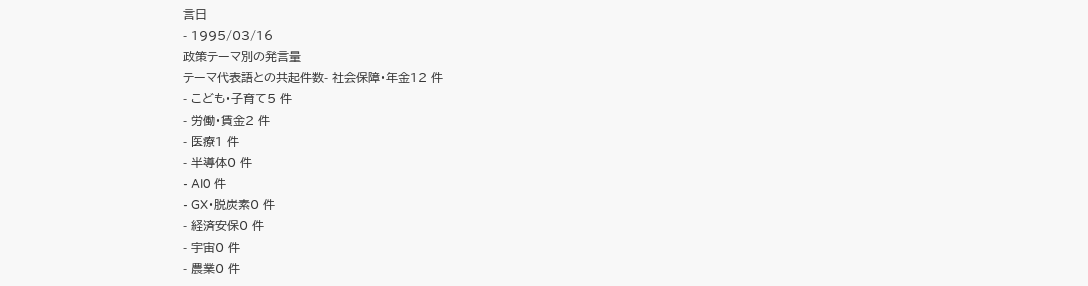言日
- 1995/03/16
政策テーマ別の発言量
テーマ代表語との共起件数- 社会保障・年金12 件
- こども・子育て5 件
- 労働・賃金2 件
- 医療1 件
- 半導体0 件
- AI0 件
- GX・脱炭素0 件
- 経済安保0 件
- 宇宙0 件
- 農業0 件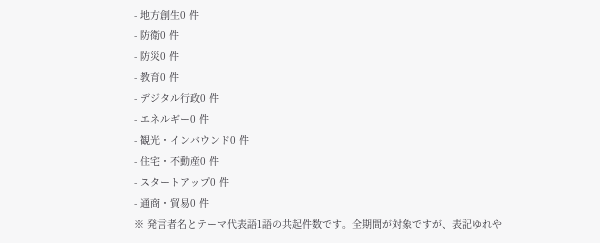- 地方創生0 件
- 防衛0 件
- 防災0 件
- 教育0 件
- デジタル行政0 件
- エネルギー0 件
- 観光・インバウンド0 件
- 住宅・不動産0 件
- スタートアップ0 件
- 通商・貿易0 件
※ 発言者名とテーマ代表語1語の共起件数です。全期間が対象ですが、表記ゆれや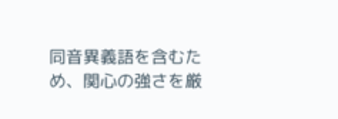同音異義語を含むため、関心の強さを厳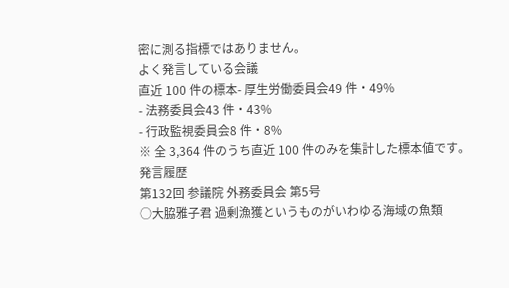密に測る指標ではありません。
よく発言している会議
直近 100 件の標本- 厚生労働委員会49 件・49%
- 法務委員会43 件・43%
- 行政監視委員会8 件・8%
※ 全 3,364 件のうち直近 100 件のみを集計した標本値です。
発言履歴
第132回 参議院 外務委員会 第5号
○大脇雅子君 過剰漁獲というものがいわゆる海域の魚類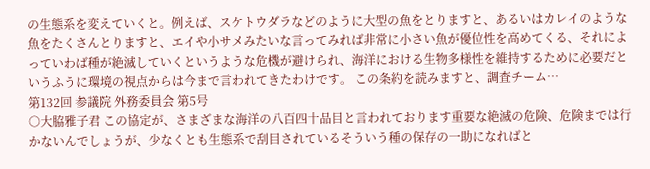の生態系を変えていくと。例えば、スケトウダラなどのように大型の魚をとりますと、あるいはカレイのような魚をたくさんとりますと、エイや小サメみたいな言ってみれば非常に小さい魚が優位性を高めてくる、それによっていわば種が絶滅していくというような危機が避けられ、海洋における生物多様性を維持するために必要だというふうに環境の視点からは今まで言われてきたわけです。 この条約を読みますと、調査チーム…
第132回 参議院 外務委員会 第5号
○大脇雅子君 この協定が、さまざまな海洋の八百四十品目と言われております重要な絶滅の危険、危険までは行かないんでしょうが、少なくとも生態系で刮目されているそういう種の保存の一助になればと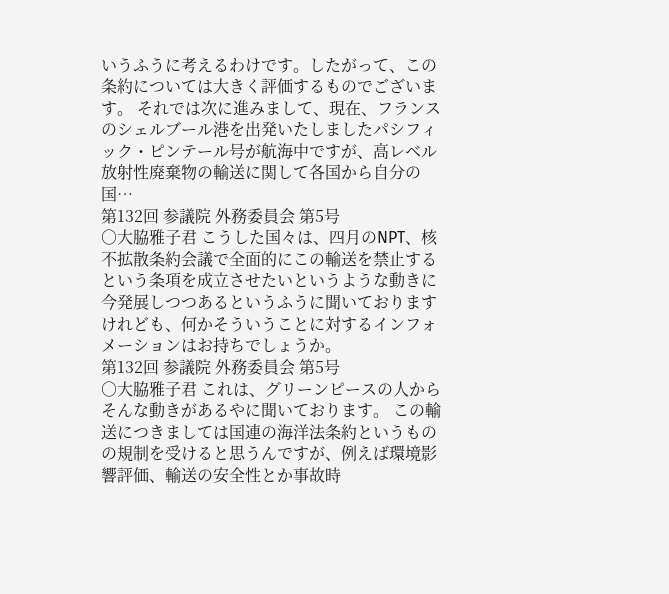いうふうに考えるわけです。したがって、この条約については大きく評価するものでございます。 それでは次に進みまして、現在、フランスのシェルブール港を出発いたしましたパシフィック・ピンテール号が航海中ですが、高レベル放射性廃棄物の輸送に関して各国から自分の国…
第132回 参議院 外務委員会 第5号
○大脇雅子君 こうした国々は、四月のNPT、核不拡散条約会議で全面的にこの輸送を禁止するという条項を成立させたいというような動きに今発展しつつあるというふうに聞いておりますけれども、何かそういうことに対するインフォメーションはお持ちでしょうか。
第132回 参議院 外務委員会 第5号
○大脇雅子君 これは、グリーンピースの人からそんな動きがあるやに聞いております。 この輸送につきましては国連の海洋法条約というものの規制を受けると思うんですが、例えば環境影響評価、輸送の安全性とか事故時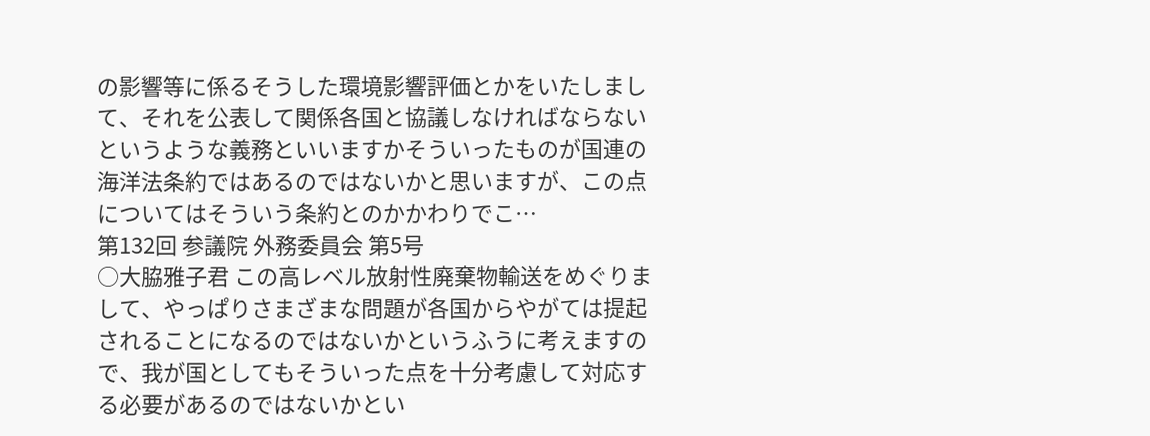の影響等に係るそうした環境影響評価とかをいたしまして、それを公表して関係各国と協議しなければならないというような義務といいますかそういったものが国連の海洋法条約ではあるのではないかと思いますが、この点についてはそういう条約とのかかわりでこ…
第132回 参議院 外務委員会 第5号
○大脇雅子君 この高レベル放射性廃棄物輸送をめぐりまして、やっぱりさまざまな問題が各国からやがては提起されることになるのではないかというふうに考えますので、我が国としてもそういった点を十分考慮して対応する必要があるのではないかとい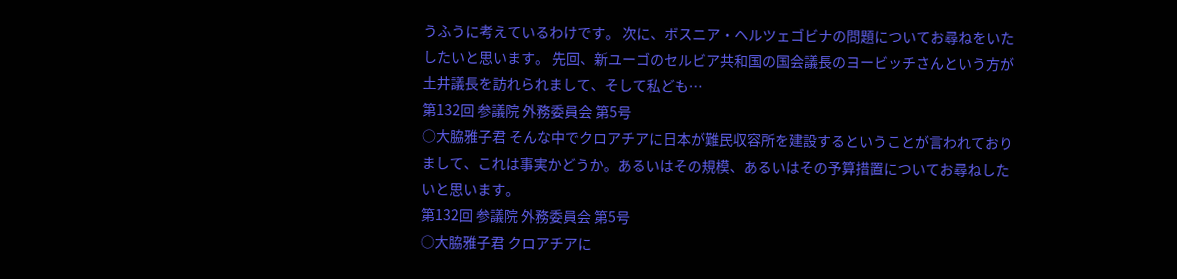うふうに考えているわけです。 次に、ボスニア・ヘルツェゴビナの問題についてお尋ねをいたしたいと思います。 先回、新ユーゴのセルビア共和国の国会議長のヨービッチさんという方が土井議長を訪れられまして、そして私ども…
第132回 参議院 外務委員会 第5号
○大脇雅子君 そんな中でクロアチアに日本が難民収容所を建設するということが言われておりまして、これは事実かどうか。あるいはその規模、あるいはその予算措置についてお尋ねしたいと思います。
第132回 参議院 外務委員会 第5号
○大脇雅子君 クロアチアに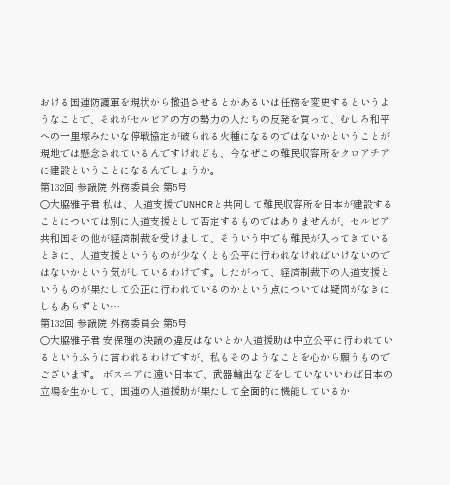おける国連防護軍を現状から撤退させるとかあるいは任務を変更するというようなことで、それがセルビアの方の勢力の人たちの反発を買って、むしろ和平への一里塚みたいな停戦協定が破られる火種になるのではないかということが現地では懸念されているんですけれども、今なぜこの難民収容所をクロアチアに建設ということになるんでしょうか。
第132回 参議院 外務委員会 第5号
○大脇雅子君 私は、人道支援でUNHCRと共同して難民収容所を日本が建設することについては別に人道支援として否定するものではありませんが、セルビア共和国その他が経済制裁を受けまして、そういう中でも難民が入ってきているときに、人道支援というものが少なくとも公平に行われなければいけないのではないかという気がしているわけです。したがって、経済制裁下の人道支援というものが果たして公正に行われているのかという点については疑問がなきにしもあらずとい…
第132回 参議院 外務委員会 第5号
○大脇雅子君 安保理の決議の違反はないとか人道援助は中立公平に行われているというふうに言われるわけですが、私もそのようなことを心から願うものでございます。 ボスニアに遠い日本で、武器輸出などをしていないいわば日本の立場を生かして、国連の人道援助が果たして全面的に機能しているか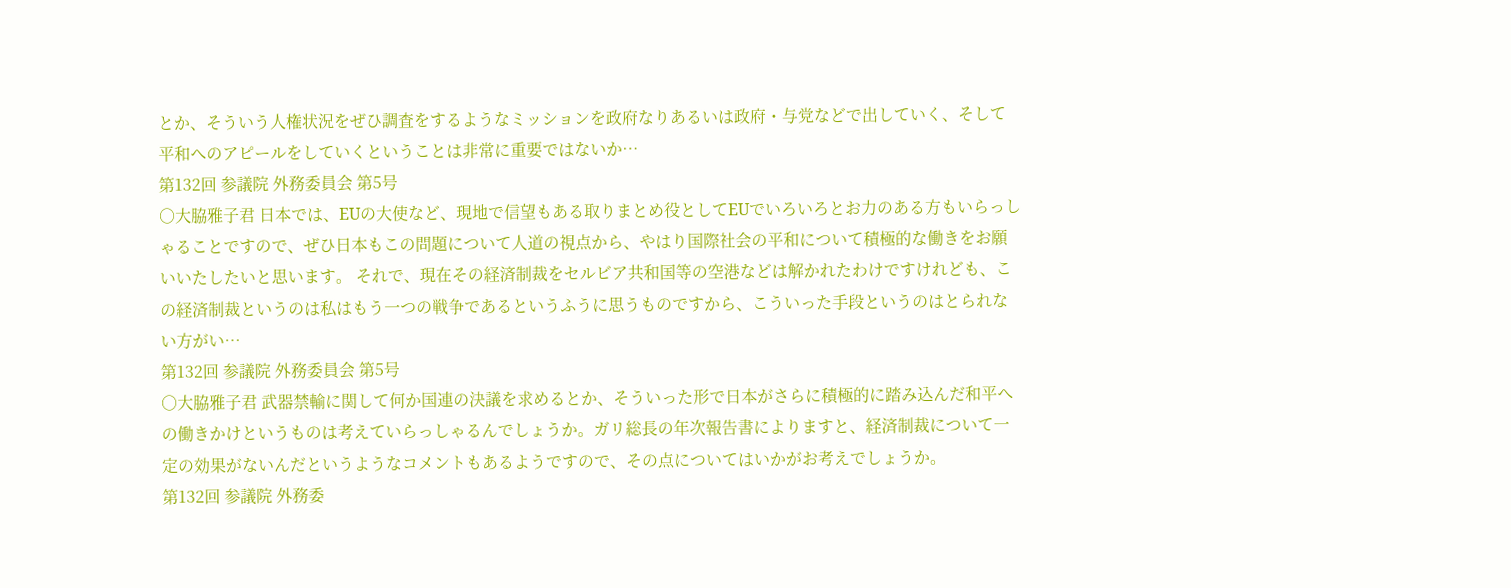とか、そういう人権状況をぜひ調査をするようなミッションを政府なりあるいは政府・与党などで出していく、そして平和へのアピールをしていくということは非常に重要ではないか…
第132回 参議院 外務委員会 第5号
○大脇雅子君 日本では、EUの大使など、現地で信望もある取りまとめ役としてEUでいろいろとお力のある方もいらっしゃることですので、ぜひ日本もこの問題について人道の視点から、やはり国際社会の平和について積極的な働きをお願いいたしたいと思います。 それで、現在その経済制裁をセルビア共和国等の空港などは解かれたわけですけれども、この経済制裁というのは私はもう一つの戦争であるというふうに思うものですから、こういった手段というのはとられない方がい…
第132回 参議院 外務委員会 第5号
○大脇雅子君 武器禁輸に関して何か国連の決議を求めるとか、そういった形で日本がさらに積極的に踏み込んだ和平への働きかけというものは考えていらっしゃるんでしょうか。ガリ総長の年次報告書によりますと、経済制裁について一定の効果がないんだというようなコメントもあるようですので、その点についてはいかがお考えでしょうか。
第132回 参議院 外務委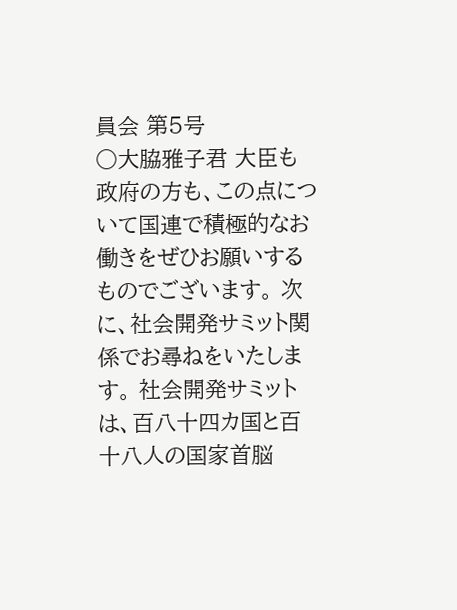員会 第5号
○大脇雅子君 大臣も政府の方も、この点について国連で積極的なお働きをぜひお願いするものでございます。 次に、社会開発サミット関係でお尋ねをいたします。 社会開発サミットは、百八十四カ国と百十八人の国家首脳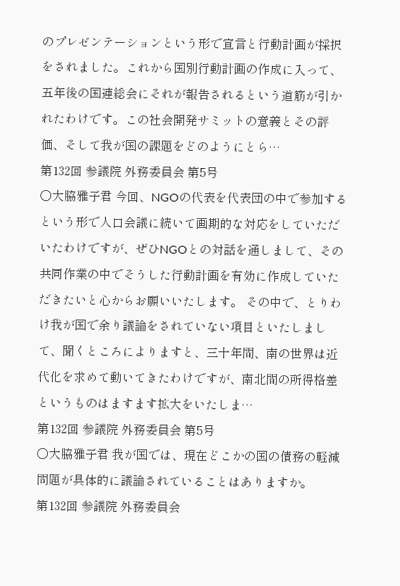のプレゼンテーションという形で宣言と行動計画が採択をされました。これから国別行動計画の作成に入って、五年後の国連総会にそれが報告されるという道筋が引かれたわけです。この社会開発サミットの意義とその評価、そして我が国の課題をどのようにとら…
第132回 参議院 外務委員会 第5号
○大脇雅子君 今回、NGOの代表を代表団の中で参加するという形で人口会議に続いて画期的な対応をしていただいたわけですが、ぜひNGOとの対話を通しまして、その共同作業の中でそうした行動計画を有効に作成していただきたいと心からお願いいたします。 その中で、とりわけ我が国で余り議論をされていない項目といたしまして、聞くところによりますと、三十年間、南の世界は近代化を求めて動いてきたわけですが、南北間の所得格差というものはますます拡大をいたしま…
第132回 参議院 外務委員会 第5号
○大脇雅子君 我が国では、現在どこかの国の債務の軽減問題が具体的に議論されていることはありますか。
第132回 参議院 外務委員会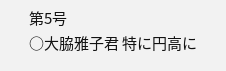第5号
○大脇雅子君 特に円高に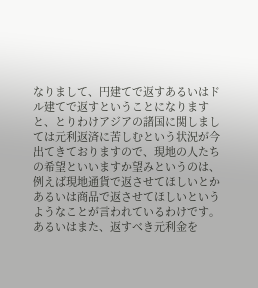なりまして、円建てで返すあるいはドル建てで返すということになりますと、とりわけアジアの諸国に関しましては元利返済に苦しむという状況が今出てきておりますので、現地の人たちの希望といいますか望みというのは、例えば現地通貨で返させてほしいとかあるいは商品で返させてほしいというようなことが言われているわけです。あるいはまた、返すべき元利金を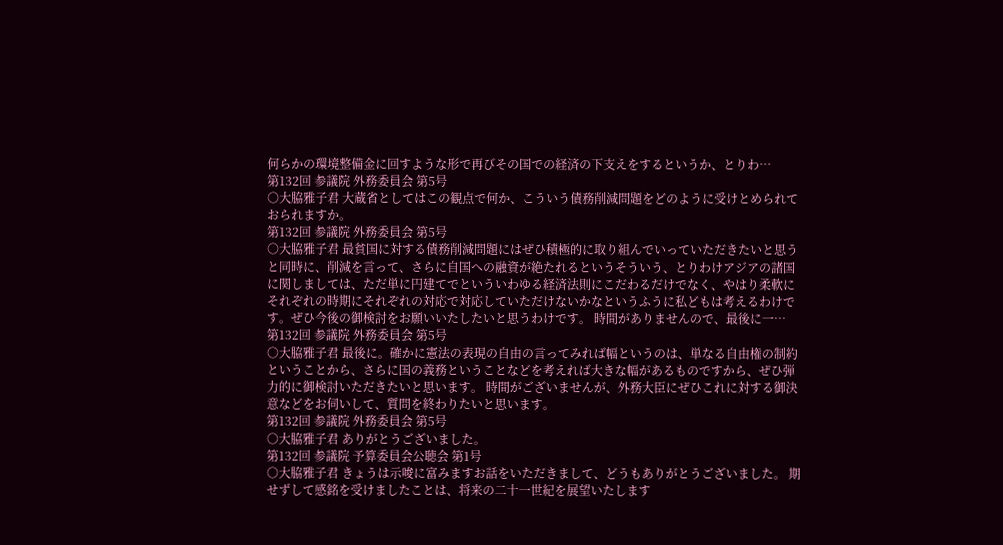何らかの環境整備金に回すような形で再びその国での経済の下支えをするというか、とりわ…
第132回 参議院 外務委員会 第5号
○大脇雅子君 大蔵省としてはこの観点で何か、こういう債務削減問題をどのように受けとめられておられますか。
第132回 参議院 外務委員会 第5号
○大脇雅子君 最貧国に対する債務削減問題にはぜひ積極的に取り組んでいっていただきたいと思うと同時に、削減を言って、さらに自国への融資が絶たれるというそういう、とりわけアジアの諸国に関しましては、ただ単に円建てでといういわゆる経済法則にこだわるだけでなく、やはり柔軟にそれぞれの時期にそれぞれの対応で対応していただけないかなというふうに私どもは考えるわけです。ぜひ今後の御検討をお願いいたしたいと思うわけです。 時間がありませんので、最後に一…
第132回 参議院 外務委員会 第5号
○大脇雅子君 最後に。確かに憲法の表現の自由の言ってみれば幅というのは、単なる自由権の制約ということから、さらに国の義務ということなどを考えれば大きな幅があるものですから、ぜひ弾力的に御検討いただきたいと思います。 時間がございませんが、外務大臣にぜひこれに対する御決意などをお伺いして、質問を終わりたいと思います。
第132回 参議院 外務委員会 第5号
○大脇雅子君 ありがとうございました。
第132回 参議院 予算委員会公聴会 第1号
○大脇雅子君 きょうは示唆に富みますお話をいただきまして、どうもありがとうございました。 期せずして感銘を受けましたことは、将来の二十一世紀を展望いたします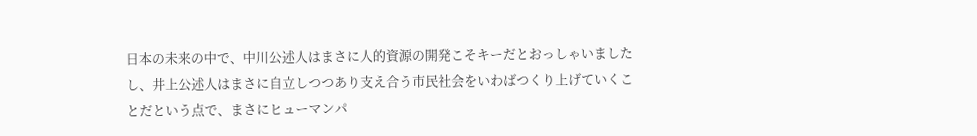日本の未来の中で、中川公述人はまさに人的資源の開発こそキーだとおっしゃいましたし、井上公述人はまさに自立しつつあり支え合う市民社会をいわばつくり上げていくことだという点で、まさにヒューマンパ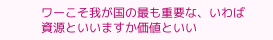ワーこそ我が国の最も重要な、いわば資源といいますか価値といい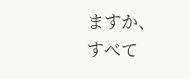ますか、すべて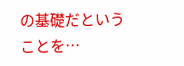の基礎だということを…